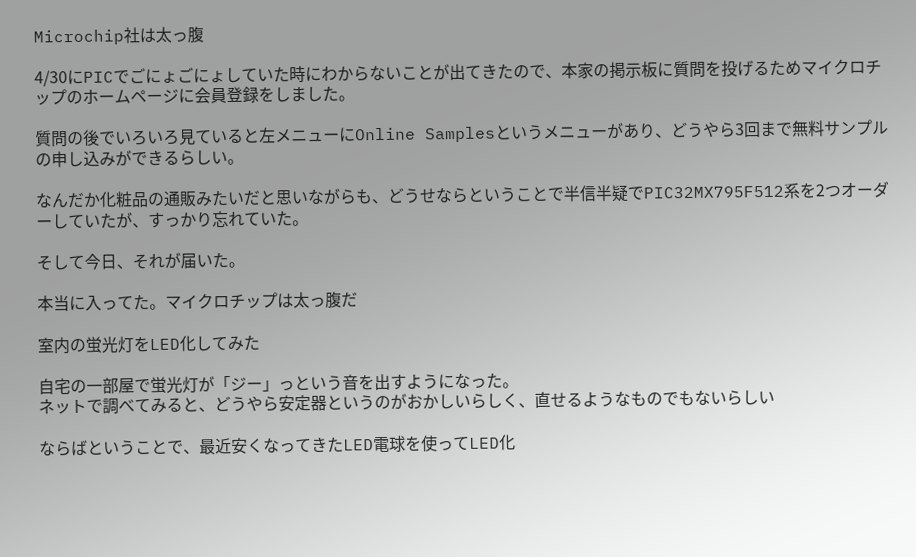Microchip社は太っ腹

4/30にPICでごにょごにょしていた時にわからないことが出てきたので、本家の掲示板に質問を投げるためマイクロチップのホームページに会員登録をしました。

質問の後でいろいろ見ていると左メニューにOnline Samplesというメニューがあり、どうやら3回まで無料サンプルの申し込みができるらしい。

なんだか化粧品の通販みたいだと思いながらも、どうせならということで半信半疑でPIC32MX795F512系を2つオーダーしていたが、すっかり忘れていた。

そして今日、それが届いた。

本当に入ってた。マイクロチップは太っ腹だ

室内の蛍光灯をLED化してみた

自宅の一部屋で蛍光灯が「ジー」っという音を出すようになった。
ネットで調べてみると、どうやら安定器というのがおかしいらしく、直せるようなものでもないらしい

ならばということで、最近安くなってきたLED電球を使ってLED化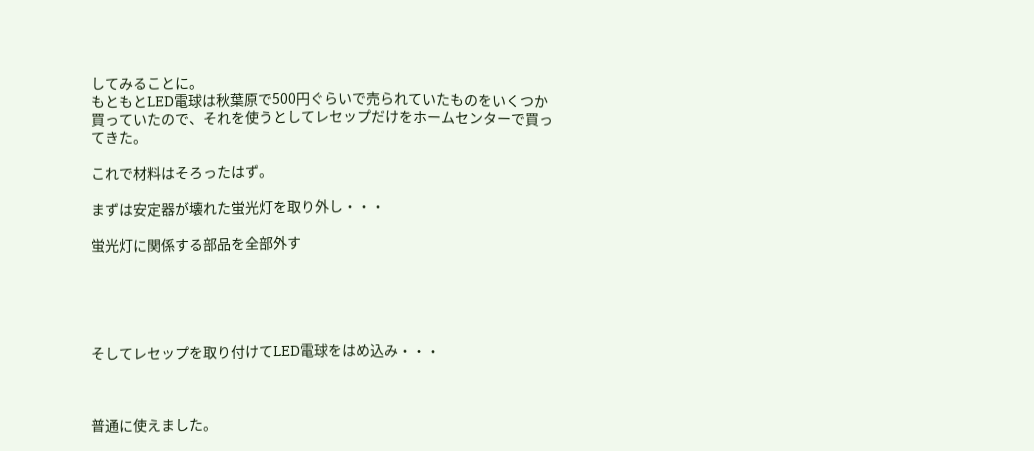してみることに。
もともとLED電球は秋葉原で500円ぐらいで売られていたものをいくつか買っていたので、それを使うとしてレセップだけをホームセンターで買ってきた。

これで材料はそろったはず。

まずは安定器が壊れた蛍光灯を取り外し・・・

蛍光灯に関係する部品を全部外す





そしてレセップを取り付けてLED電球をはめ込み・・・



普通に使えました。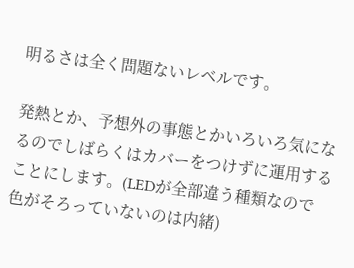明るさは全く問題ないレベルです。

発熱とか、予想外の事態とかいろいろ気になるのでしばらくはカバーをつけずに運用することにします。(LEDが全部違う種類なので色がそろっていないのは内緒)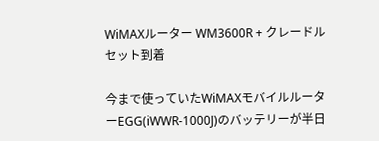WiMAXルーター WM3600R + クレードルセット到着

今まで使っていたWiMAXモバイルルーターEGG(iWWR-1000J)のバッテリーが半日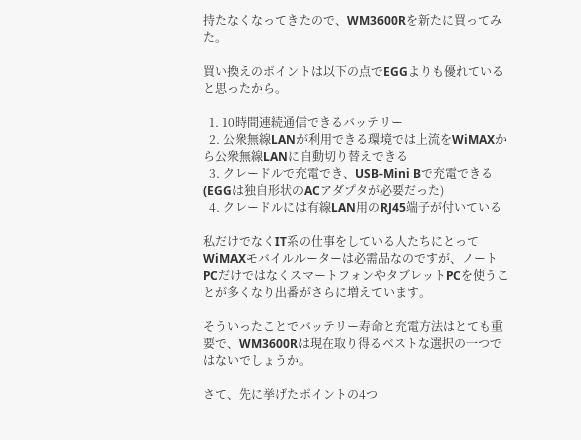持たなくなってきたので、WM3600Rを新たに買ってみた。

買い換えのポイントは以下の点でEGGよりも優れていると思ったから。

  1. 10時間連続通信できるバッテリー
  2. 公衆無線LANが利用できる環境では上流をWiMAXから公衆無線LANに自動切り替えできる
  3. クレードルで充電でき、USB-Mini Bで充電できる(EGGは独自形状のACアダプタが必要だった)
  4. クレードルには有線LAN用のRJ45端子が付いている

私だけでなくIT系の仕事をしている人たちにとってWiMAXモバイルルーターは必需品なのですが、ノートPCだけではなくスマートフォンやタブレットPCを使うことが多くなり出番がさらに増えています。

そういったことでバッテリー寿命と充電方法はとても重要で、WM3600Rは現在取り得るベストな選択の一つではないでしょうか。

さて、先に挙げたポイントの4つ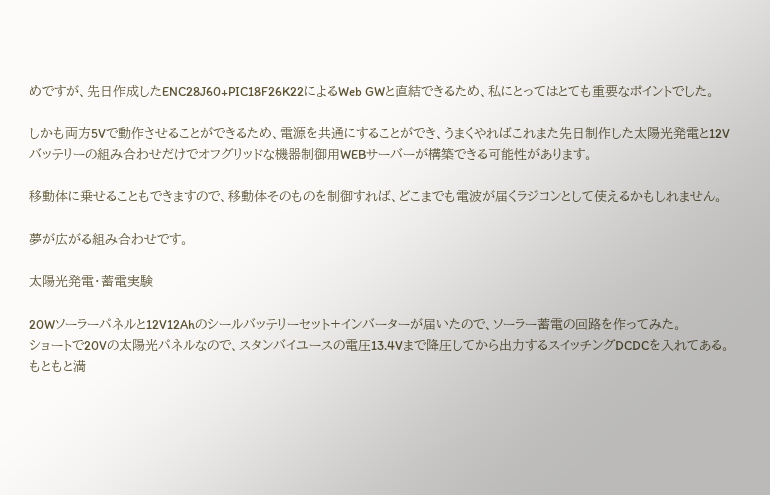めですが、先日作成したENC28J60+PIC18F26K22によるWeb GWと直結できるため、私にとってはとても重要なポイントでした。

しかも両方5Vで動作させることができるため、電源を共通にすることができ、うまくやればこれまた先日制作した太陽光発電と12Vバッテリーの組み合わせだけでオフグリッドな機器制御用WEBサーバーが構築できる可能性があります。

移動体に乗せることもできますので、移動体そのものを制御すれば、どこまでも電波が届くラジコンとして使えるかもしれません。

夢が広がる組み合わせです。

太陽光発電・蓄電実験

20Wソーラーパネルと12V12Ahのシールバッテリーセット+インバーターが届いたので、ソーラー蓄電の回路を作ってみた。
ショートで20Vの太陽光パネルなので、スタンバイユースの電圧13.4Vまで降圧してから出力するスイッチングDCDCを入れてある。
もともと満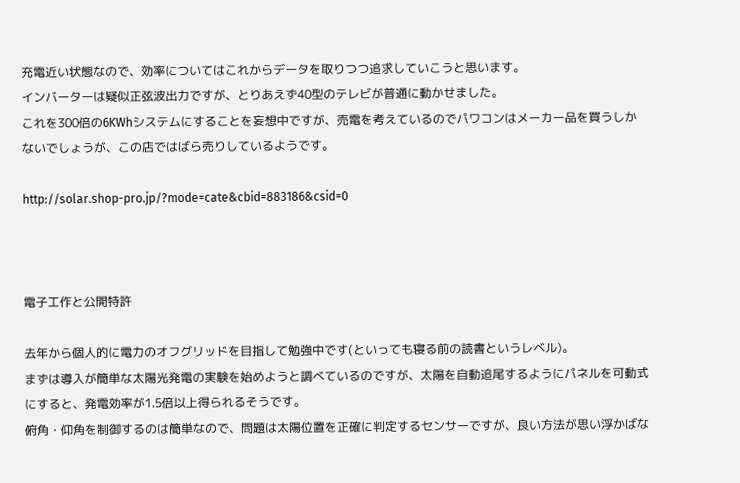充電近い状態なので、効率についてはこれからデータを取りつつ追求していこうと思います。
インバーターは疑似正弦波出力ですが、とりあえず40型のテレビが普通に動かせました。
これを300倍の6KWhシステムにすることを妄想中ですが、売電を考えているのでパワコンはメーカー品を買うしかないでしょうが、この店ではばら売りしているようです。

http://solar.shop-pro.jp/?mode=cate&cbid=883186&csid=0



電子工作と公開特許

去年から個人的に電力のオフグリッドを目指して勉強中です(といっても寝る前の読書というレベル)。
まずは導入が簡単な太陽光発電の実験を始めようと調べているのですが、太陽を自動追尾するようにパネルを可動式にすると、発電効率が1.5倍以上得られるそうです。
俯角・仰角を制御するのは簡単なので、問題は太陽位置を正確に判定するセンサーですが、良い方法が思い浮かばな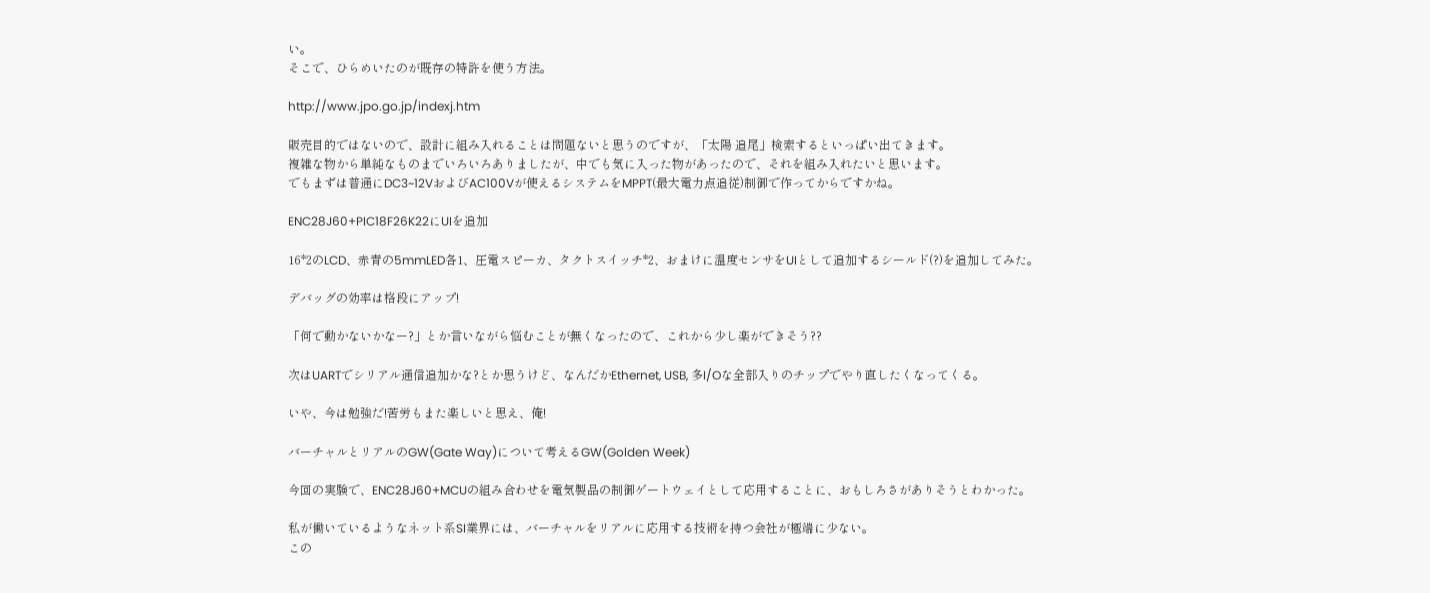い。
そこで、ひらめいたのが既存の特許を使う方法。

http://www.jpo.go.jp/indexj.htm

販売目的ではないので、設計に組み入れることは問題ないと思うのですが、「太陽 追尾」検索するといっぱい出てきます。
複雑な物から単純なものまでいろいろありましたが、中でも気に入った物があったので、それを組み入れたいと思います。
でもまずは普通にDC3~12VおよびAC100Vが使えるシステムをMPPT(最大電力点追従)制御で作ってからですかね。

ENC28J60+PIC18F26K22にUIを追加

16*2のLCD、赤青の5mmLED各1、圧電スピーカ、タクトスイッチ*2、おまけに温度センサをUIとして追加するシールド(?)を追加してみた。

デバッグの効率は格段にアップ!

「何で動かないかなー?」とか言いながら悩むことが無くなったので、これから少し楽ができそう??

次はUARTでシリアル通信追加かな?とか思うけど、なんだかEthernet, USB, 多I/Oな全部入りのチップでやり直したくなってくる。

いや、今は勉強だ!苦労もまた楽しいと思え、俺!

バーチャルとリアルのGW(Gate Way)について考えるGW(Golden Week)

今回の実験で、ENC28J60+MCUの組み合わせを電気製品の制御ゲートウェイとして応用することに、おもしろさがありそうとわかった。

私が働いているようなネット系SI業界には、バーチャルをリアルに応用する技術を持つ会社が極端に少ない。
この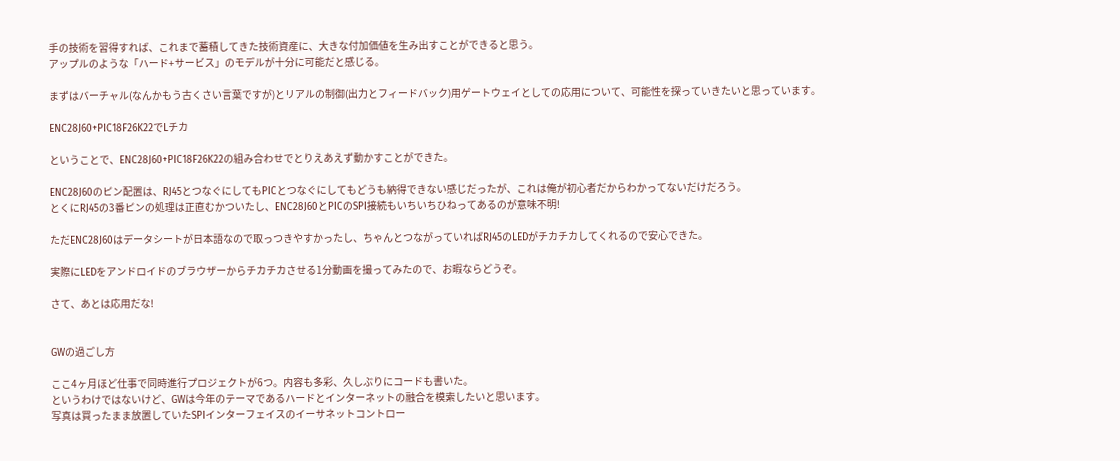手の技術を習得すれば、これまで蓄積してきた技術資産に、大きな付加価値を生み出すことができると思う。
アップルのような「ハード+サービス」のモデルが十分に可能だと感じる。

まずはバーチャル(なんかもう古くさい言葉ですが)とリアルの制御(出力とフィードバック)用ゲートウェイとしての応用について、可能性を探っていきたいと思っています。

ENC28J60+PIC18F26K22でLチカ

ということで、ENC28J60+PIC18F26K22の組み合わせでとりえあえず動かすことができた。

ENC28J60のピン配置は、RJ45とつなぐにしてもPICとつなぐにしてもどうも納得できない感じだったが、これは俺が初心者だからわかってないだけだろう。
とくにRJ45の3番ピンの処理は正直むかついたし、ENC28J60とPICのSPI接続もいちいちひねってあるのが意味不明!

ただENC28J60はデータシートが日本語なので取っつきやすかったし、ちゃんとつながっていればRJ45のLEDがチカチカしてくれるので安心できた。

実際にLEDをアンドロイドのブラウザーからチカチカさせる1分動画を撮ってみたので、お暇ならどうぞ。

さて、あとは応用だな!


GWの過ごし方

ここ4ヶ月ほど仕事で同時進行プロジェクトが6つ。内容も多彩、久しぶりにコードも書いた。
というわけではないけど、GWは今年のテーマであるハードとインターネットの融合を模索したいと思います。
写真は買ったまま放置していたSPIインターフェイスのイーサネットコントロー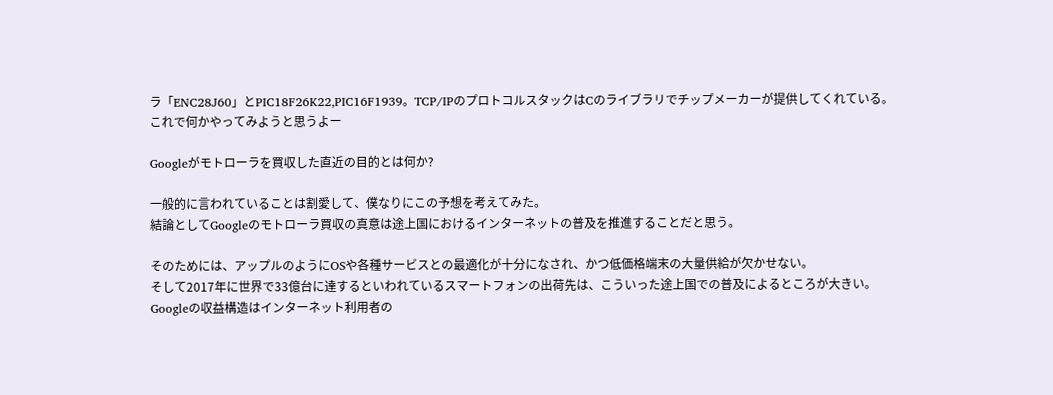ラ「ENC28J60」とPIC18F26K22,PIC16F1939。TCP/IPのプロトコルスタックはCのライブラリでチップメーカーが提供してくれている。
これで何かやってみようと思うよー

Googleがモトローラを買収した直近の目的とは何か?

一般的に言われていることは割愛して、僕なりにこの予想を考えてみた。
結論としてGoogleのモトローラ買収の真意は途上国におけるインターネットの普及を推進することだと思う。

そのためには、アップルのようにOSや各種サービスとの最適化が十分になされ、かつ低価格端末の大量供給が欠かせない。
そして2017年に世界で33億台に達するといわれているスマートフォンの出荷先は、こういった途上国での普及によるところが大きい。
Googleの収益構造はインターネット利用者の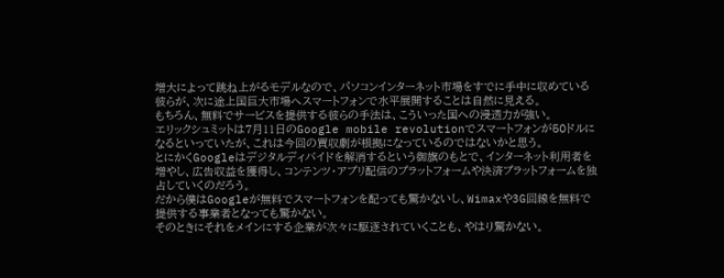増大によって跳ね上がるモデルなので、パソコンインターネット市場をすでに手中に収めている彼らが、次に途上国巨大市場へスマートフォンで水平展開することは自然に見える。
もちろん、無料でサービスを提供する彼らの手法は、こういった国への浸透力が強い。
エリックシュミットは7月11日のGoogle mobile revolutionでスマートフォンが50ドルになるといっていたが、これは今回の買収劇が根拠になっているのではないかと思う。
とにかくGoogleはデジタルディバイドを解消するという御旗のもとで、インターネット利用者を増やし、広告収益を獲得し、コンテンツ・アプリ配信のプラットフォームや決済プラットフォームを独占していくのだろう。
だから僕はGoogleが無料でスマートフォンを配っても驚かないし、Wimaxや3G回線を無料で提供する事業者となっても驚かない。
そのときにそれをメインにする企業が次々に駆逐されていくことも、やはり驚かない。